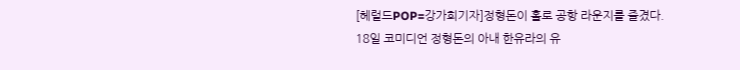[헤럴드POP=강가희기자]정형돈이 홀로 공항 라운지를 즐겼다.
18일 코미디언 정형돈의 아내 한유라의 유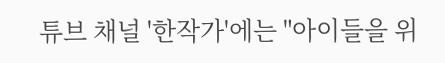튜브 채널 '한작가'에는 "아이들을 위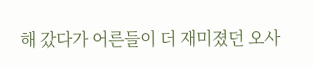해 갔다가 어른들이 더 재미졌던 오사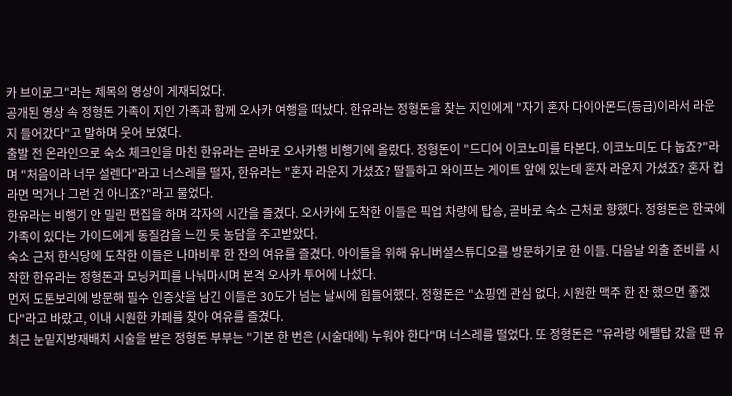카 브이로그"라는 제목의 영상이 게재되었다.
공개된 영상 속 정형돈 가족이 지인 가족과 함께 오사카 여행을 떠났다. 한유라는 정형돈을 찾는 지인에게 "자기 혼자 다이아몬드(등급)이라서 라운지 들어갔다"고 말하며 웃어 보였다.
출발 전 온라인으로 숙소 체크인을 마친 한유라는 곧바로 오사카행 비행기에 올랐다. 정형돈이 "드디어 이코노미를 타본다. 이코노미도 다 눕죠?"라며 "처음이라 너무 설렌다"라고 너스레를 떨자, 한유라는 "혼자 라운지 가셨죠? 딸들하고 와이프는 게이트 앞에 있는데 혼자 라운지 가셨죠? 혼자 컵라면 먹거나 그런 건 아니죠?"라고 물었다.
한유라는 비행기 안 밀린 편집을 하며 각자의 시간을 즐겼다. 오사카에 도착한 이들은 픽업 차량에 탑승, 곧바로 숙소 근처로 향했다. 정형돈은 한국에 가족이 있다는 가이드에게 동질감을 느낀 듯 농담을 주고받았다.
숙소 근처 한식당에 도착한 이들은 나마비루 한 잔의 여유를 즐겼다. 아이들을 위해 유니버셜스튜디오를 방문하기로 한 이들. 다음날 외출 준비를 시작한 한유라는 정형돈과 모닝커피를 나눠마시며 본격 오사카 투어에 나섰다.
먼저 도톤보리에 방문해 필수 인증샷을 남긴 이들은 30도가 넘는 날씨에 힘들어했다. 정형돈은 "쇼핑엔 관심 없다. 시원한 맥주 한 잔 했으면 좋겠다"라고 바랐고, 이내 시원한 카페를 찾아 여유를 즐겼다.
최근 눈밑지방재배치 시술을 받은 정형돈 부부는 "기본 한 번은 (시술대에) 누워야 한다"며 너스레를 떨었다. 또 정형돈은 "유라랑 에펠탑 갔을 땐 유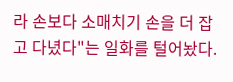라 손보다 소매치기 손을 더 잡고 다녔다"는 일화를 털어놨다.